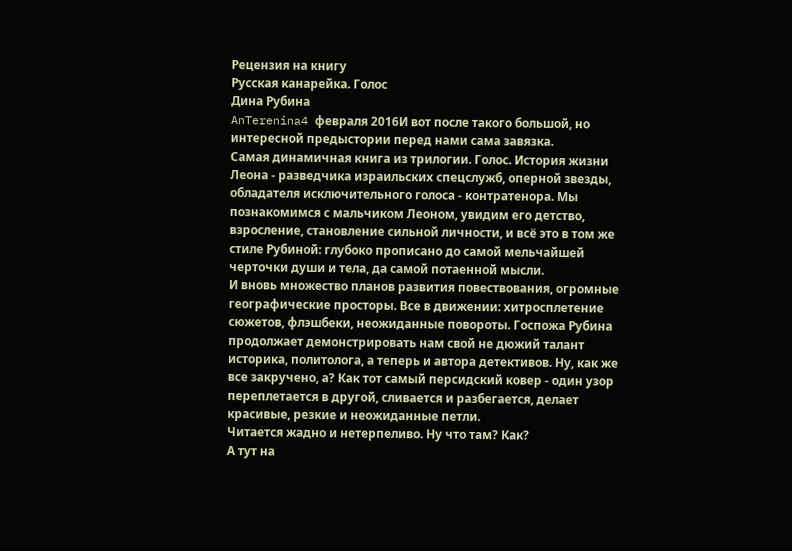Рецензия на книгу
Русская канарейка. Голос
Дина Рубина
AnTerenina4 февраля 2016И вот после такого большой, но интересной предыстории перед нами сама завязка.
Самая динамичная книга из трилогии. Голос. История жизни Леона - разведчика израильских спецслужб, оперной звезды, обладателя исключительного голоса - контратенора. Мы познакомимся с мальчиком Леоном, увидим его детство, взросление, становление сильной личности, и всё это в том же стиле Рубиной: глубоко прописано до самой мельчайшей черточки души и тела, да самой потаенной мысли.
И вновь множество планов развития повествования, огромные географические просторы. Все в движении: хитросплетение сюжетов, флэшбеки, неожиданные повороты. Госпожа Рубина продолжает демонстрировать нам свой не дюжий талант историка, политолога, а теперь и автора детективов. Ну, как же все закручено, а? Как тот самый персидский ковер - один узор переплетается в другой, сливается и разбегается, делает красивые, резкие и неожиданные петли.
Читается жадно и нетерпеливо. Ну что там? Как?
А тут на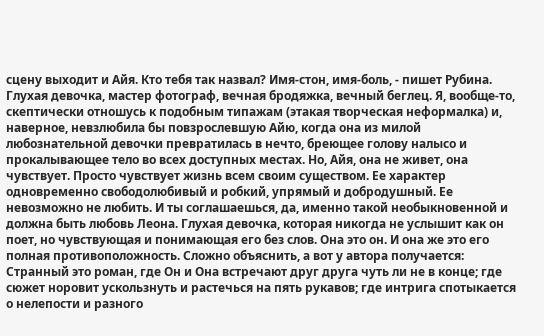сцену выходит и Айя. Кто тебя так назвал? Имя-стон, имя-боль, - пишет Рубина. Глухая девочка, мастер фотограф, вечная бродяжка, вечный беглец. Я, вообще-то, скептически отношусь к подобным типажам (этакая творческая неформалка) и, наверное, невзлюбила бы повзрослевшую Айю, когда она из милой любознательной девочки превратилась в нечто, бреющее голову налысо и прокалывающее тело во всех доступных местах. Но, Айя, она не живет, она чувствует. Просто чувствует жизнь всем своим существом. Ее характер одновременно свободолюбивый и робкий, упрямый и добродушный. Ее невозможно не любить. И ты соглашаешься, да, именно такой необыкновенной и должна быть любовь Леона. Глухая девочка, которая никогда не услышит как он поет, но чувствующая и понимающая его без слов. Она это он. И она же это его полная противоположность. Сложно объяснить, а вот у автора получается:
Странный это роман, где Он и Она встречают друг друга чуть ли не в конце; где сюжет норовит ускользнуть и растечься на пять рукавов; где интрига спотыкается о нелепости и разного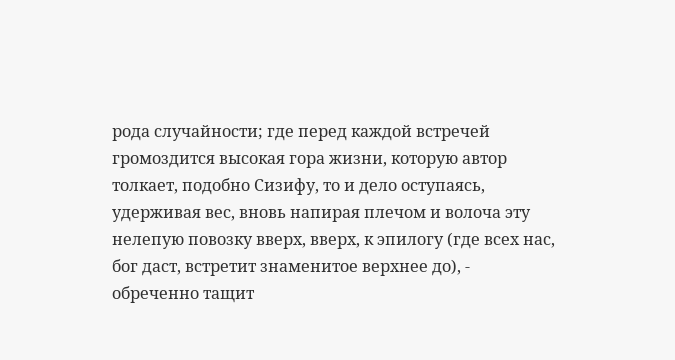рода случайности; где перед каждой встречей громоздится высокая гора жизни, которую автор толкает, подобно Сизифу, то и дело оступаясь, удерживая вес, вновь напирая плечом и волоча эту нелепую повозку вверх, вверх, к эпилогу (где всех нас, бог даст, встретит знаменитое верхнее до), - обреченно тащит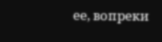ее, вопреки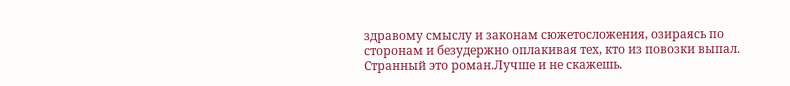здравому смыслу и законам сюжетосложения, озираясь по сторонам и безудержно оплакивая тех, кто из повозки выпал.
Странный это роман.Лучше и не скажешь.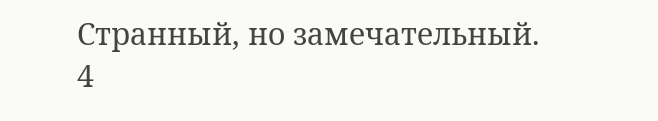Странный, но замечательный.
4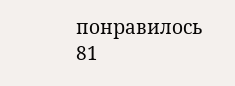понравилось
81